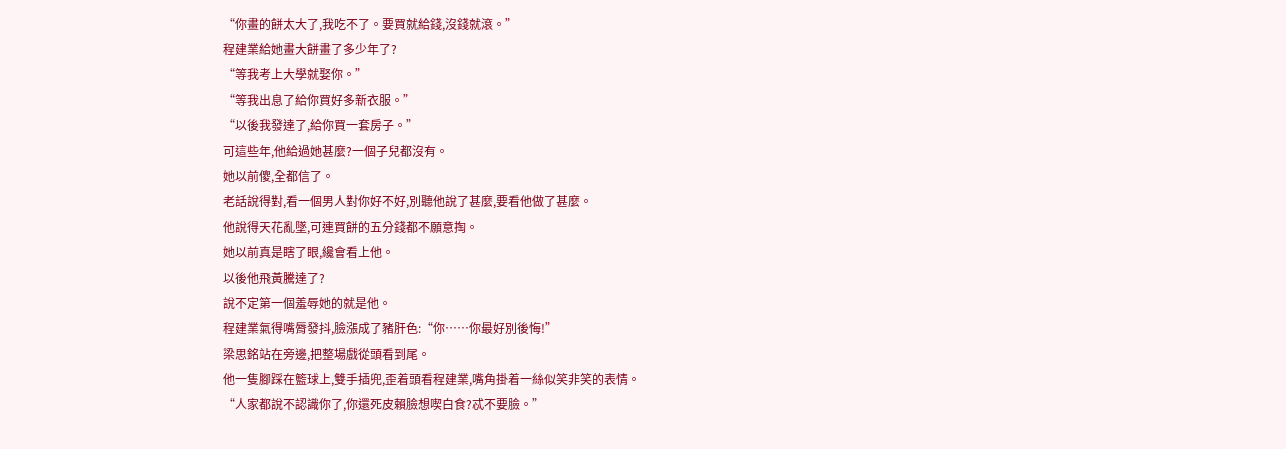“你畫的餅太大了,我吃不了。要買就給錢,沒錢就滾。”
程建業給她畫大餅畫了多少年了?
“等我考上大學就娶你。”
“等我出息了給你買好多新衣服。”
“以後我發達了,給你買一套房子。”
可這些年,他給過她甚麼?一個子兒都沒有。
她以前傻,全都信了。
老話說得對,看一個男人對你好不好,別聽他說了甚麼,要看他做了甚麼。
他說得天花亂墜,可連買餅的五分錢都不願意掏。
她以前真是瞎了眼,纔會看上他。
以後他飛黃騰達了?
說不定第一個羞辱她的就是他。
程建業氣得嘴脣發抖,臉漲成了豬肝色:“你……你最好別後悔!”
梁思銘站在旁邊,把整場戲從頭看到尾。
他一隻腳踩在籃球上,雙手插兜,歪着頭看程建業,嘴角掛着一絲似笑非笑的表情。
“人家都說不認識你了,你還死皮賴臉想喫白食?忒不要臉。”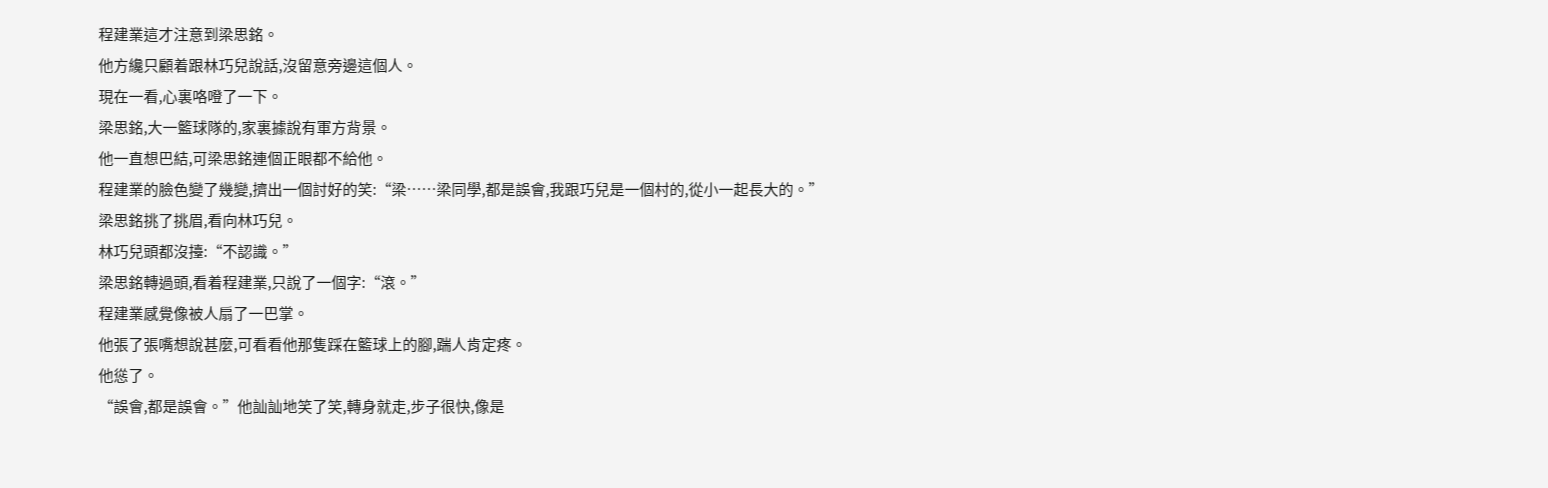程建業這才注意到梁思銘。
他方纔只顧着跟林巧兒說話,沒留意旁邊這個人。
現在一看,心裏咯噔了一下。
梁思銘,大一籃球隊的,家裏據說有軍方背景。
他一直想巴結,可梁思銘連個正眼都不給他。
程建業的臉色變了幾變,擠出一個討好的笑:“梁……梁同學,都是誤會,我跟巧兒是一個村的,從小一起長大的。”
梁思銘挑了挑眉,看向林巧兒。
林巧兒頭都沒擡:“不認識。”
梁思銘轉過頭,看着程建業,只說了一個字:“滾。”
程建業感覺像被人扇了一巴掌。
他張了張嘴想說甚麼,可看看他那隻踩在籃球上的腳,踹人肯定疼。
他慫了。
“誤會,都是誤會。”他訕訕地笑了笑,轉身就走,步子很快,像是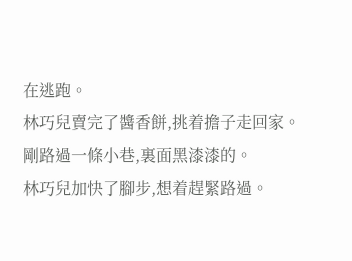在逃跑。
林巧兒賣完了醬香餅,挑着擔子走回家。
剛路過一條小巷,裏面黑漆漆的。
林巧兒加快了腳步,想着趕緊路過。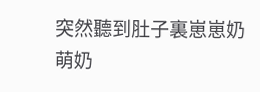突然聽到肚子裏崽崽奶萌奶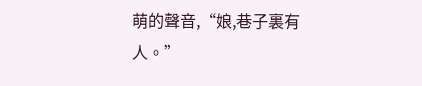萌的聲音,“娘,巷子裏有人。”